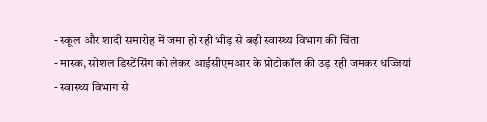- स्कूल और शादी समारोह में जमा हो रही भीड़ से बढ़ी स्वास्थ्य विभाग की चिंता
- मास्क, सोशल डिस्टेंसिंग को लेकर आईसीएमआर के प्रोटोकॉल की उड़ रही जमकर धज्जियां
- स्वास्थ्य विभाग से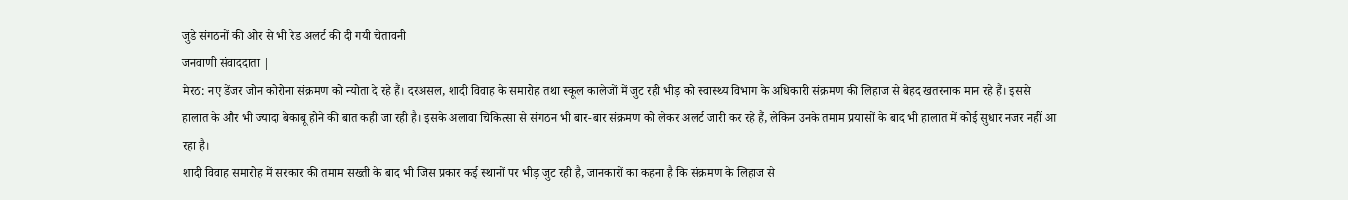जुडे संगठनों की ओर से भी रेड अलर्ट की दी गयी चेतावनी
जनवाणी संवाददाता |
मेरठ: नए डेंजर जोन कोरोना संक्रमण को न्योता दे रहे हैं। दरअसल, शादी विवाह के समारोह तथा स्कूल कालेजों में जुट रही भीड़ को स्वास्थ्य विभाग के अधिकारी संक्रमण की लिहाज से बेहद खतरनाक मान रहे हैं। इससे हालात के और भी ज्यादा बेकाबू होने की बात कही जा रही है। इसके अलावा चिकित्सा से संगठन भी बार-बार संक्रमण को लेकर अलर्ट जारी कर रहे हैं, लेकिन उनके तमाम प्रयासों के बाद भी हालात में कोई सुधार नजर नहीं आ रहा है।
शादी विवाह समारोह में सरकार की तमाम सख्ती के बाद भी जिस प्रकार कई स्थानों पर भीड़ जुट रही है, जानकारों का कहना है कि संक्रमण के लिहाज से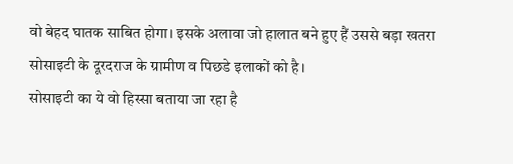वो बेहद घातक साबित होगा। इसके अलावा जो हालात बने हुए हैं उससे बड़ा खतरा सोसाइटी के दूरदराज के ग्रामीण व पिछडे इलाकों को है।
सोसाइटी का ये वो हिस्सा बताया जा रहा है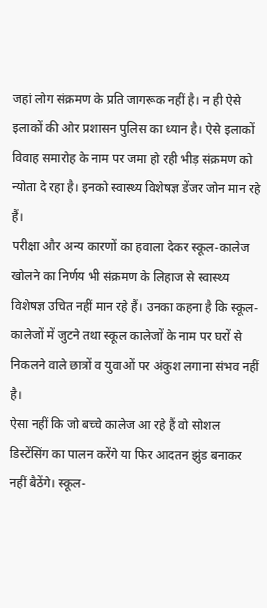जहां लोग संक्रमण के प्रति जागरूक नहीं है। न ही ऐसे इलाकों की ओर प्रशासन पुलिस का ध्यान है। ऐसे इलाकों विवाह समारोह के नाम पर जमा हो रही भीड़ संक्रमण को न्योता दे रहा है। इनको स्वास्थ्य विशेषज्ञ डेंजर जोन मान रहे हैं।
परीक्षा और अन्य कारणों का हवाला देकर स्कूल-कालेज खोलने का निर्णय भी संक्रमण के लिहाज से स्वास्थ्य विशेषज्ञ उचित नहीं मान रहे हैं। उनका कहना है कि स्कूल-कालेजों में जुटने तथा स्कूल कालेजों के नाम पर घरों से निकलने वाले छात्रों व युवाओं पर अंकुश लगाना संभव नहीं है।
ऐसा नहीं कि जो बच्चे कालेज आ रहे हैं वो सोशल डिस्टेंसिंग का पालन करेंगे या फिर आदतन झुंड बनाकर नहीं बैठेंगे। स्कूल-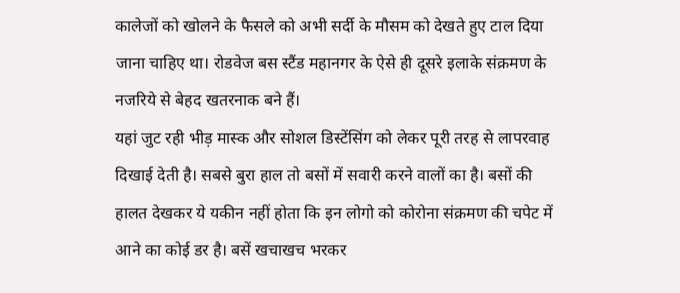कालेजों को खोलने के फैसले को अभी सर्दी के मौसम को देखते हुए टाल दिया जाना चाहिए था। रोडवेज बस स्टैंड महानगर के ऐसे ही दूसरे इलाके संक्रमण के नजरिये से बेहद खतरनाक बने हैं।
यहां जुट रही भीड़ मास्क और सोशल डिस्टेंसिंग को लेकर पूरी तरह से लापरवाह दिखाई देती है। सबसे बुरा हाल तो बसों में सवारी करने वालों का है। बसों की हालत देखकर ये यकीन नहीं होता कि इन लोगो को कोरोना संक्रमण की चपेट में आने का कोई डर है। बसें खचाखच भरकर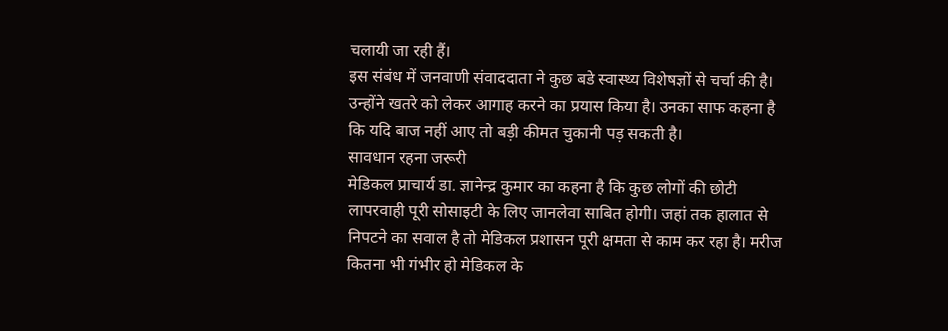चलायी जा रही हैं।
इस संबंध में जनवाणी संवाददाता ने कुछ बडे स्वास्थ्य विशेषज्ञों से चर्चा की है। उन्होंने खतरे को लेकर आगाह करने का प्रयास किया है। उनका साफ कहना है कि यदि बाज नहीं आए तो बड़ी कीमत चुकानी पड़ सकती है।
सावधान रहना जरूरी
मेडिकल प्राचार्य डा. ज्ञानेन्द्र कुमार का कहना है कि कुछ लोगों की छोटी लापरवाही पूरी सोसाइटी के लिए जानलेवा साबित होगी। जहां तक हालात से निपटने का सवाल है तो मेडिकल प्रशासन पूरी क्षमता से काम कर रहा है। मरीज कितना भी गंभीर हो मेडिकल के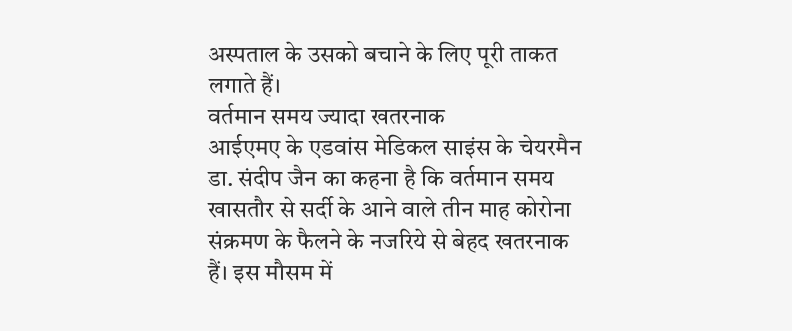अस्पताल के उसको बचाने के लिए पूरी ताकत लगाते हैं।
वर्तमान समय ज्यादा खतरनाक
आईएमए के एडवांस मेडिकल साइंस के चेयरमैन डा. संदीप जैन का कहना है कि वर्तमान समय खासतौर से सर्दी के आने वाले तीन माह कोरोना संक्रमण के फैलने के नजरिये से बेहद खतरनाक हैं। इस मौसम में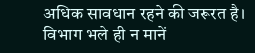अधिक सावधान रहने की जरूरत है। विभाग भले ही न मानें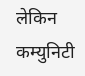लेकिन कम्युनिटी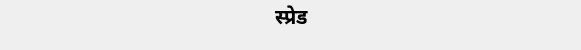स्प्रेड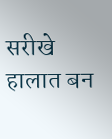सरीखे हालात बन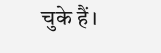चुके हैं।